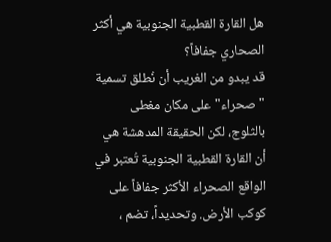هل القارة القطبية الجنوبية هي أكثر الصحاري جفافاً؟
قد يبدو من الغريب أن نُطلق تسمية "صحراء" على مكان مغطى بالثلوج، لكن الحقيقة المدهشة هي أن القارة القطبية الجنوبية تُعتبر في الواقع الصحراء الأكثر جفافاً على كوكب الأرض. وتحديداً، تضم ،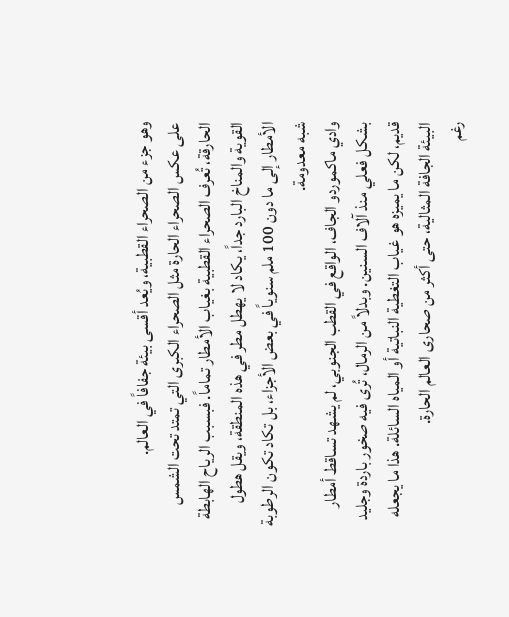وهو جزء من الصحراء القطبية، ويُعد أقسى بيئة جفافاً في العالم.
على عكس الصحراء الحارة مثل الصحراء الكبرى التي تمتد تحت الشمس الحارقة، تُعرف الصحراء القطبية بغياب الأمطار تماماً. فبسبب الرياح الهابطة القوية والمناخ البارد جداً، يكاد لا يهطل مطر في هذه المنطقة، ويقل هطول الأمطار إلى ما دون 100 ملم سنوياً في بعض الأجزاء، بل تكاد تكون الرطوبة شبه معدومة.
وادي ماكموردو الجاف، الواقع في القطب الجنوبي، لم يشهد تساقط أمطار بشكل فعلي منذ آلاف السنين. وبدلاً من الرمال، تُرى فيه صخور باردة وجليد قديم، لكن ما يميزه هو غياب التغطية النباتية أو المياه السائلة. هذا ما يجعله البيئة الجافة المثالية، حتى أكثر من صحارى العالم الحارة.
رغم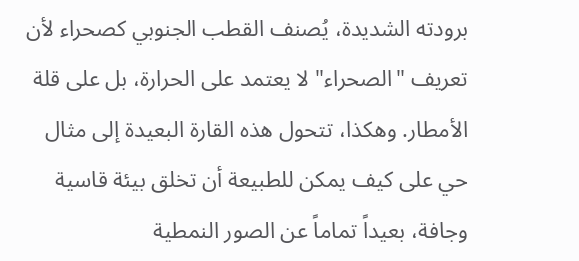برودته الشديدة، يُصنف القطب الجنوبي كصحراء لأن تعريف "الصحراء" لا يعتمد على الحرارة، بل على قلة الأمطار. وهكذا، تتحول هذه القارة البعيدة إلى مثال حي على كيف يمكن للطبيعة أن تخلق بيئة قاسية وجافة، بعيداً تماماً عن الصور النمطية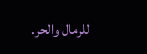للرمال والحر.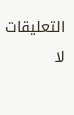التعليقات
لا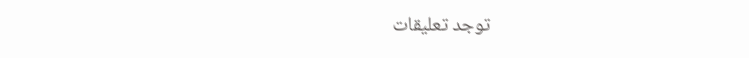توجد تعليقات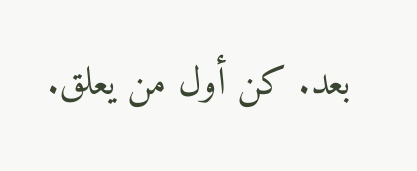بعد. كن أول من يعلق.